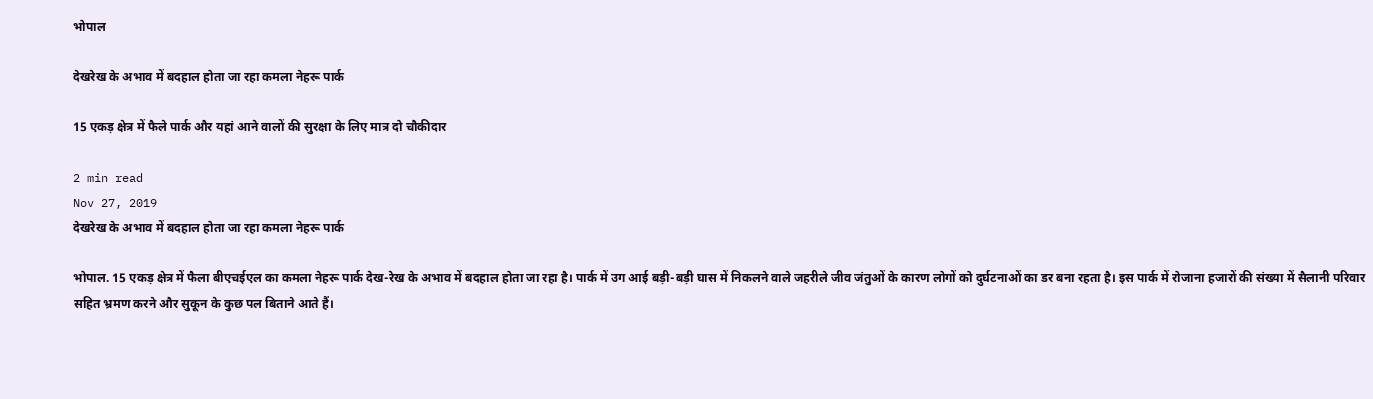भोपाल

देखरेख के अभाव में बदहाल होता जा रहा कमला नेहरू पार्क

15 एकड़ क्षेत्र में फैले पार्क और यहां आने वालों की सुरक्षा के लिए मात्र दो चौकीदार

2 min read
Nov 27, 2019
देखरेख के अभाव में बदहाल होता जा रहा कमला नेहरू पार्क

भोपाल. 15 एकड़ क्षेत्र में फैला बीएचईएल का कमला नेहरू पार्क देख-रेख के अभाव में बदहाल होता जा रहा है। पार्क में उग आई बड़ी-बड़ी घास में निकलने वाले जहरीले जीव जंतुओं के कारण लोगों को दुर्घटनाओं का डर बना रहता है। इस पार्क में रोजाना हजारों की संख्या में सैलानी परिवार सहित भ्रमण करने और सुकून के कुछ पल बिताने आते हैं।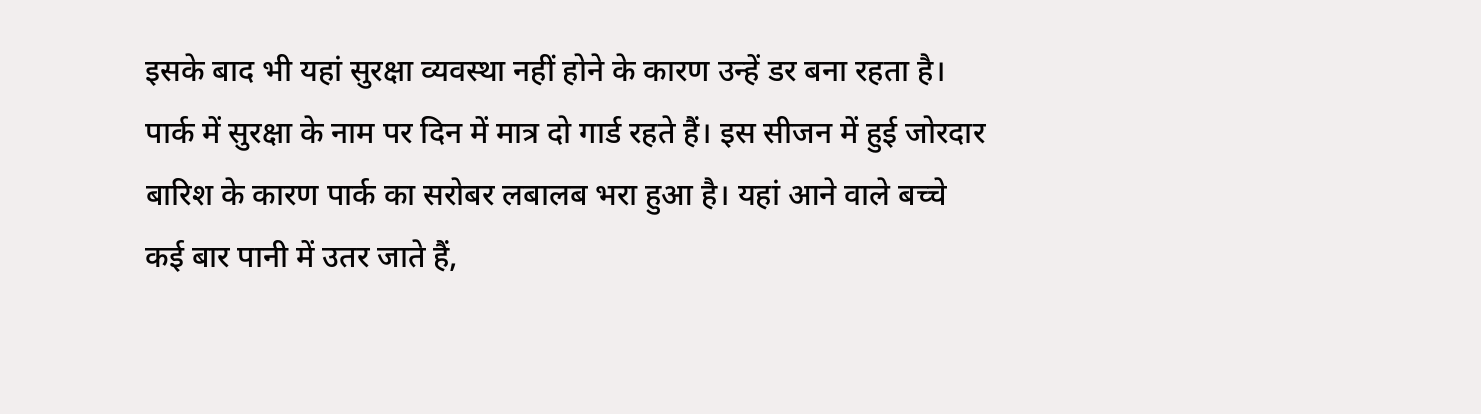इसके बाद भी यहां सुरक्षा व्यवस्था नहीं होने के कारण उन्हें डर बना रहता है। पार्क में सुरक्षा के नाम पर दिन में मात्र दो गार्ड रहते हैं। इस सीजन में हुई जोरदार बारिश के कारण पार्क का सरोबर लबालब भरा हुआ है। यहां आने वाले बच्चे कई बार पानी में उतर जाते हैं,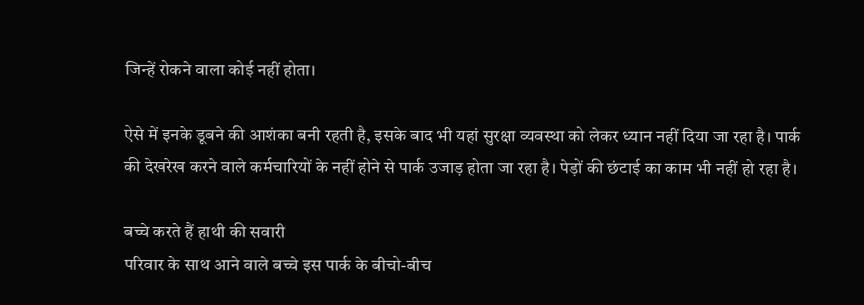जिन्हें रोकने वाला कोई नहीं होता।

ऐसे में इनके डूबने की आशंका बनी रहती है, इसके बाद भी यहां सुरक्षा व्यवस्था को लेकर ध्यान नहीं दिया जा रहा है। पार्क की देखरेख करने वाले कर्मचारियों के नहीं होने से पार्क उजाड़ होता जा रहा है। पेड़ों की छंटाई का काम भी नहीं हो रहा है।

बच्चे करते हैं हाथी की सवारी
परिवार के साथ आने वाले बच्चे इस पार्क के बीचो-बीच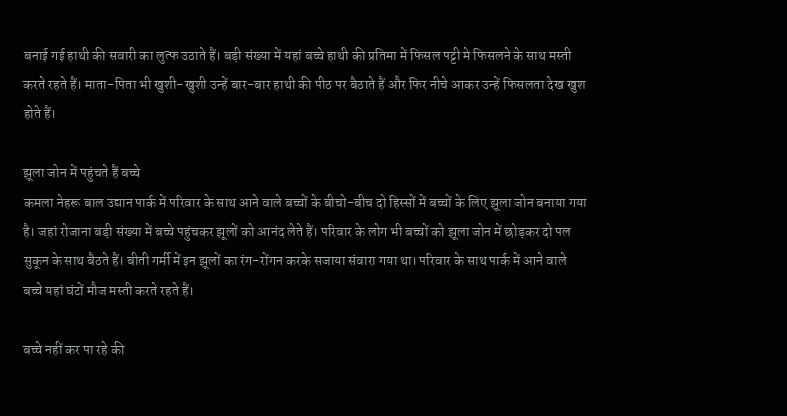बनाई गई हाथी की सवारी का लुत्फ उठाते हैं। बड़ी संख्या में यहां बच्चे हाथी की प्रतिमा में फिसल पट्टी मे फिसलने के साथ मस्ती करते रहते हैं। माता-पिता भी खुशी-खुशी उन्हें बार-बार हाथी की पीठ पर बैठाते हैं और फिर नीचे आकर उन्हें फिसलता देख खुश होते हैं।

झूला जोन में पहुंचते हैं बच्चे
कमला नेहरू बाल उद्यान पार्क में परिवार के साथ आने वाले बच्चों के बीचो-बीच दो हिस्सों में बच्चों के लिए झूला जोन बनाया गया है। जहां रोजाना बड़ी संख्या में बच्चे पहुंचकर झूलों को आनंद लेते हैं। परिवार के लोग भी बच्चों को झूला जोन में छोड़कर दो पल सुकून के साथ बैठते हैं। बीती गर्मी में इन झूलों का रंग-रोंगन करके सजाया संवारा गया था। परिवार के साथ पार्क में आने वाले बच्चे यहां घंटों मौज मस्ती करते रहते हैं।

बच्चे नहीं कर पा रहे की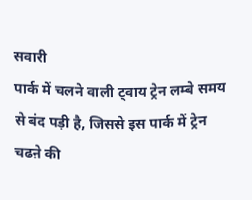सवारी
पार्क में चलने वाली ट्वाय ट्रेन लम्बे समय से बंद पड़ी है, जिससे इस पार्क में ट्रेन चढऩे की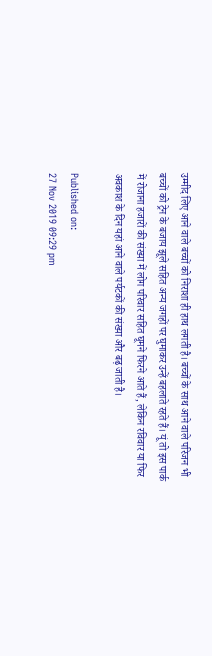उम्मीद लिए आने वाले बच्चों को निराशा ही हाथ लगती है। बच्चों के साथ आने वाले परिजन भी बच्चों को ट्रेन के बजाय झूले सहित अन्य जगहों पर घुमाकर उन्हें बहलाते रहते हैं। यूं तो इस पार्क में रोजाना हजारों की संख्या में लोग परिवार सहित घूमने फिरने आते हैं, लेकिन रविवार या फिर अवकाश के दिन यहां आने वाले पर्यटकों की संख्या और बढ़ जाती है।

Published on:
27 Nov 2019 09:29 pm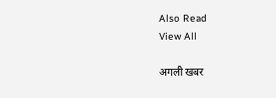Also Read
View All

अगली खबर